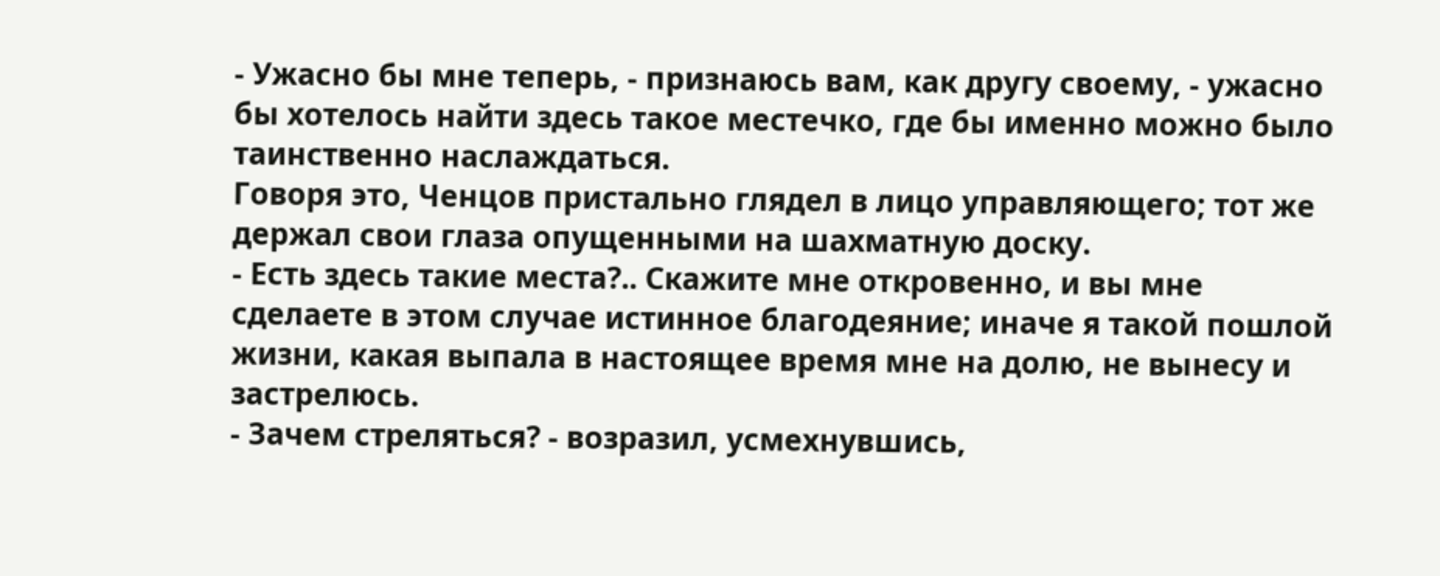- Ужасно бы мне теперь, - признаюсь вам, как другу своему, - ужасно бы хотелось найти здесь такое местечко, где бы именно можно было таинственно наслаждаться.
Говоря это, Ченцов пристально глядел в лицо управляющего; тот же держал свои глаза опущенными на шахматную доску.
- Есть здесь такие места?.. Скажите мне откровенно, и вы мне сделаете в этом случае истинное благодеяние; иначе я такой пошлой жизни, какая выпала в настоящее время мне на долю, не вынесу и застрелюсь.
- Зачем стреляться? - возразил, усмехнувшись,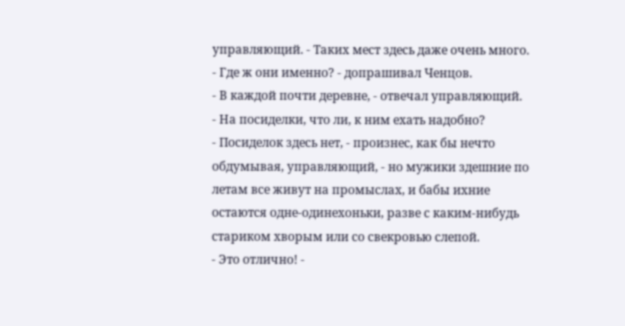управляющий. - Таких мест здесь даже очень много.
- Где ж они именно? - допрашивал Ченцов.
- В каждой почти деревне, - отвечал управляющий.
- На посиделки, что ли, к ним ехать надобно?
- Посиделок здесь нет, - произнес, как бы нечто обдумывая, управляющий, - но мужики здешние по летам все живут на промыслах, и бабы ихние остаются одне-одинехоньки, разве с каким-нибудь стариком хворым или со свекровью слепой.
- Это отлично! -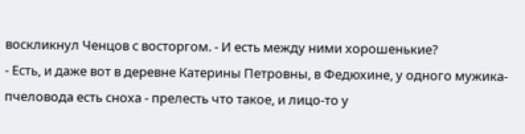воскликнул Ченцов с восторгом. - И есть между ними хорошенькие?
- Есть, и даже вот в деревне Катерины Петровны, в Федюхине, у одного мужика-пчеловода есть сноха - прелесть что такое, и лицо-то у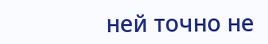ней точно не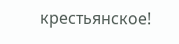крестьянское!